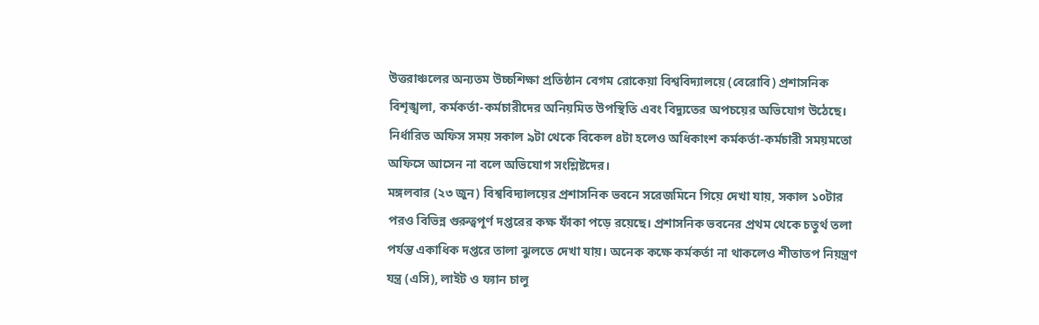উত্তরাঞ্চলের অন্যতম উচ্চশিক্ষা প্রতিষ্ঠান বেগম রোকেয়া বিশ্ববিদ্যালয়ে (বেরোবি) প্রশাসনিক বিশৃঙ্খলা, কর্মকর্তা-কর্মচারীদের অনিয়মিত উপস্থিতি এবং বিদ্যুতের অপচয়ের অভিযোগ উঠেছে। নির্ধারিত অফিস সময় সকাল ৯টা থেকে বিকেল ৪টা হলেও অধিকাংশ কর্মকর্তা-কর্মচারী সময়মতো অফিসে আসেন না বলে অভিযোগ সংশ্লিষ্টদের।
মঙ্গলবার (২৩ জুন) বিশ্ববিদ্যালয়ের প্রশাসনিক ভবনে সরেজমিনে গিয়ে দেখা যায়, সকাল ১০টার পরও বিভিন্ন গুরুত্বপূর্ণ দপ্তরের কক্ষ ফাঁকা পড়ে রয়েছে। প্রশাসনিক ভবনের প্রথম থেকে চতুর্থ তলা পর্যন্ত একাধিক দপ্তরে তালা ঝুলতে দেখা যায়। অনেক কক্ষে কর্মকর্তা না থাকলেও শীতাতপ নিয়ন্ত্রণ যন্ত্র (এসি), লাইট ও ফ্যান চালু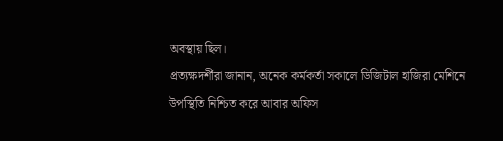অবস্থায় ছিল।
প্রত্যক্ষদর্শীরা জানান, অনেক কর্মকর্তা সকালে ডিজিটাল হাজিরা মেশিনে উপস্থিতি নিশ্চিত করে আবার অফিস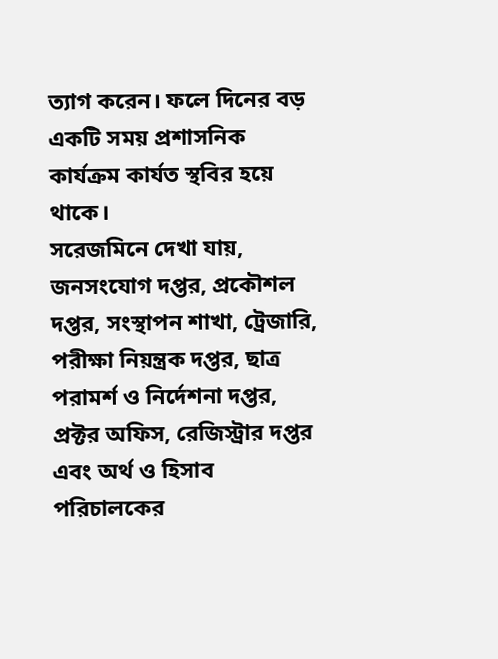ত্যাগ করেন। ফলে দিনের বড় একটি সময় প্রশাসনিক কার্যক্রম কার্যত স্থবির হয়ে থাকে।
সরেজমিনে দেখা যায়, জনসংযোগ দপ্তর, প্রকৌশল দপ্তর, সংস্থাপন শাখা, ট্রেজারি, পরীক্ষা নিয়ন্ত্রক দপ্তর, ছাত্র পরামর্শ ও নির্দেশনা দপ্তর, প্রক্টর অফিস, রেজিস্ট্রার দপ্তর এবং অর্থ ও হিসাব পরিচালকের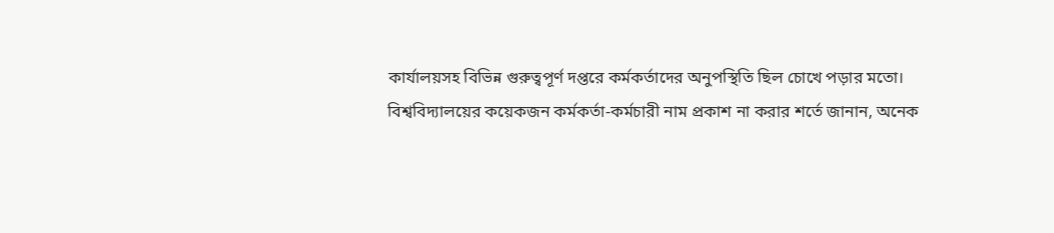কার্যালয়সহ বিভিন্ন গুরুত্বপূর্ণ দপ্তরে কর্মকর্তাদের অনুপস্থিতি ছিল চোখে পড়ার মতো।
বিশ্ববিদ্যালয়ের কয়েকজন কর্মকর্তা-কর্মচারী নাম প্রকাশ না করার শর্তে জানান, অনেক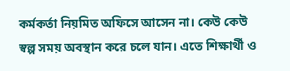কর্মকর্তা নিয়মিত অফিসে আসেন না। কেউ কেউ স্বল্প সময় অবস্থান করে চলে যান। এতে শিক্ষার্থী ও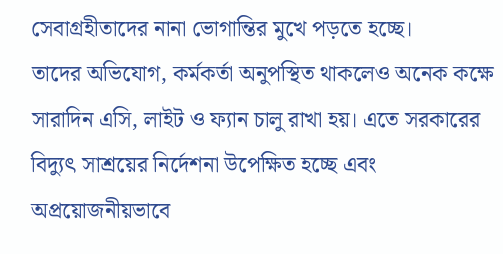সেবাগ্রহীতাদের নানা ভোগান্তির মুখে পড়তে হচ্ছে।
তাদের অভিযোগ, কর্মকর্তা অনুপস্থিত থাকলেও অনেক কক্ষে সারাদিন এসি, লাইট ও ফ্যান চালু রাখা হয়। এতে সরকারের বিদ্যুৎ সাশ্রয়ের নির্দেশনা উপেক্ষিত হচ্ছে এবং অপ্রয়োজনীয়ভাবে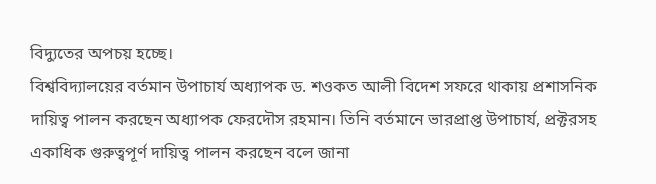বিদ্যুতের অপচয় হচ্ছে।
বিশ্ববিদ্যালয়ের বর্তমান উপাচার্য অধ্যাপক ড. শওকত আলী বিদেশ সফরে থাকায় প্রশাসনিক দায়িত্ব পালন করছেন অধ্যাপক ফেরদৌস রহমান। তিনি বর্তমানে ভারপ্রাপ্ত উপাচার্য, প্রক্টরসহ একাধিক গুরুত্বপূর্ণ দায়িত্ব পালন করছেন বলে জানা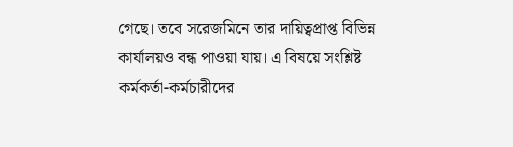গেছে। তবে সরেজমিনে তার দায়িত্বপ্রাপ্ত বিভিন্ন কার্যালয়ও বন্ধ পাওয়া যায়। এ বিষয়ে সংশ্লিষ্ট কর্মকর্তা-কর্মচারীদের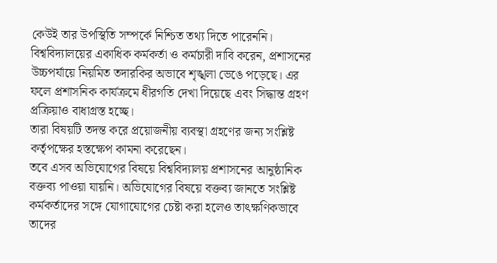কেউই তার উপস্থিতি সম্পর্কে নিশ্চিত তথ্য দিতে পারেননি।
বিশ্ববিদ্যালয়ের একাধিক কর্মকর্তা ও কর্মচারী দাবি করেন, প্রশাসনের উচ্চপর্যায়ে নিয়মিত তদারকির অভাবে শৃঙ্খলা ভেঙে পড়েছে। এর ফলে প্রশাসনিক কার্যক্রমে ধীরগতি দেখা দিয়েছে এবং সিদ্ধান্ত গ্রহণ প্রক্রিয়াও বাধাগ্রস্ত হচ্ছে।
তারা বিষয়টি তদন্ত করে প্রয়োজনীয় ব্যবস্থা গ্রহণের জন্য সংশ্লিষ্ট কর্তৃপক্ষের হস্তক্ষেপ কামনা করেছেন।
তবে এসব অভিযোগের বিষয়ে বিশ্ববিদ্যালয় প্রশাসনের আনুষ্ঠানিক বক্তব্য পাওয়া যায়নি। অভিযোগের বিষয়ে বক্তব্য জানতে সংশ্লিষ্ট কর্মকর্তাদের সঙ্গে যোগাযোগের চেষ্টা করা হলেও তাৎক্ষণিকভাবে তাদের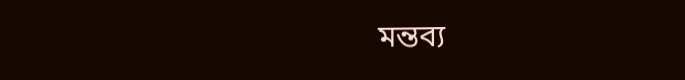মন্তব্য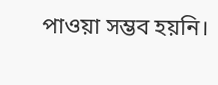পাওয়া সম্ভব হয়নি।